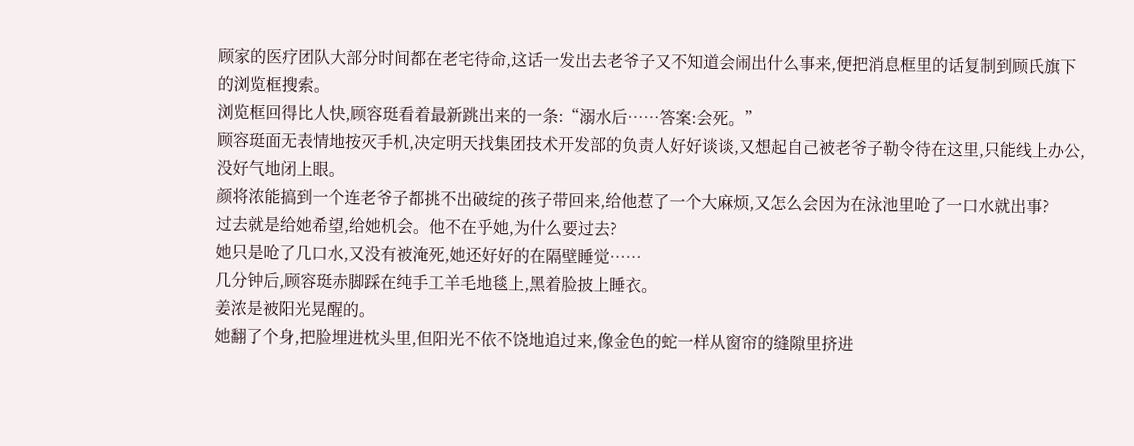顾家的医疗团队大部分时间都在老宅待命,这话一发出去老爷子又不知道会闹出什么事来,便把消息框里的话复制到顾氏旗下的浏览框搜索。
浏览框回得比人快,顾容珽看着最新跳出来的一条:“溺水后……答案:会死。”
顾容珽面无表情地按灭手机,决定明天找集团技术开发部的负责人好好谈谈,又想起自己被老爷子勒令待在这里,只能线上办公,没好气地闭上眼。
颜将浓能搞到一个连老爷子都挑不出破绽的孩子带回来,给他惹了一个大麻烦,又怎么会因为在泳池里呛了一口水就出事?
过去就是给她希望,给她机会。他不在乎她,为什么要过去?
她只是呛了几口水,又没有被淹死,她还好好的在隔壁睡觉……
几分钟后,顾容珽赤脚踩在纯手工羊毛地毯上,黑着脸披上睡衣。
姜浓是被阳光晃醒的。
她翻了个身,把脸埋进枕头里,但阳光不依不饶地追过来,像金色的蛇一样从窗帘的缝隙里挤进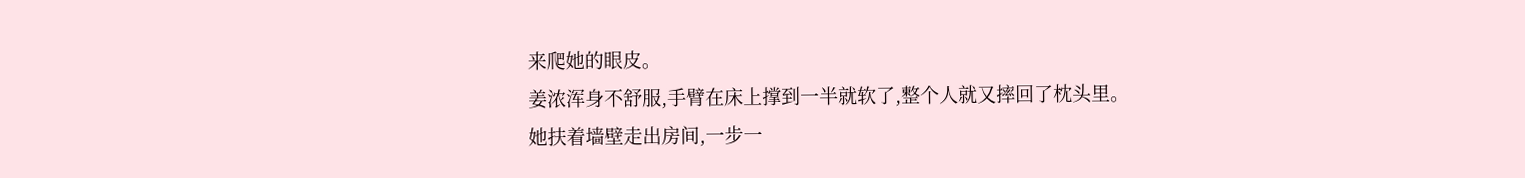来爬她的眼皮。
姜浓浑身不舒服,手臂在床上撑到一半就软了,整个人就又摔回了枕头里。
她扶着墙壁走出房间,一步一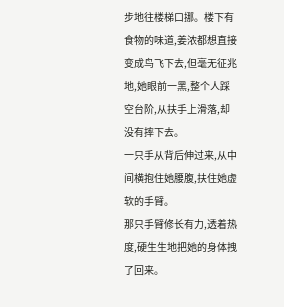步地往楼梯口挪。楼下有食物的味道,姜浓都想直接变成鸟飞下去,但毫无征兆地,她眼前一黑,整个人踩空台阶,从扶手上滑落,却没有摔下去。
一只手从背后伸过来,从中间横抱住她腰腹,扶住她虚软的手臂。
那只手臂修长有力,透着热度,硬生生地把她的身体拽了回来。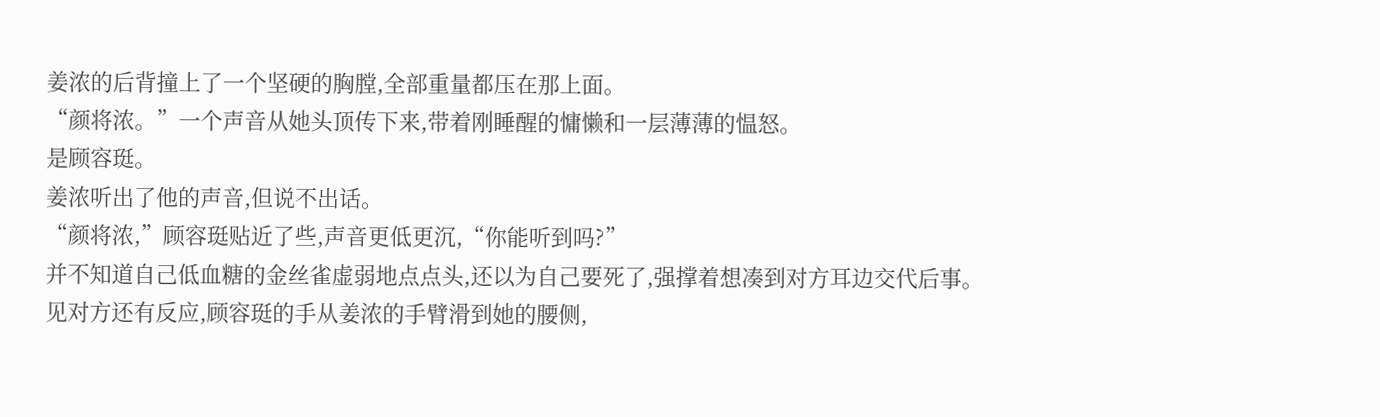姜浓的后背撞上了一个坚硬的胸膛,全部重量都压在那上面。
“颜将浓。”一个声音从她头顶传下来,带着刚睡醒的慵懒和一层薄薄的愠怒。
是顾容珽。
姜浓听出了他的声音,但说不出话。
“颜将浓,”顾容珽贴近了些,声音更低更沉,“你能听到吗?”
并不知道自己低血糖的金丝雀虚弱地点点头,还以为自己要死了,强撑着想凑到对方耳边交代后事。
见对方还有反应,顾容珽的手从姜浓的手臂滑到她的腰侧,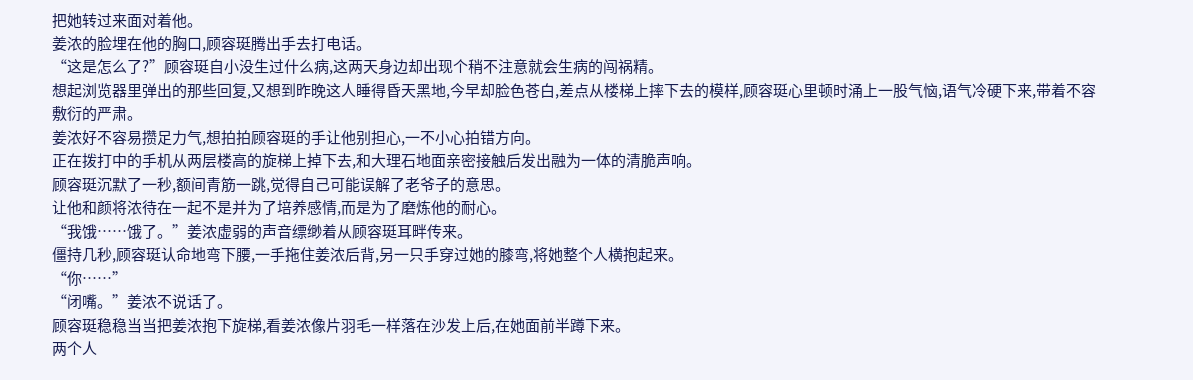把她转过来面对着他。
姜浓的脸埋在他的胸口,顾容珽腾出手去打电话。
“这是怎么了?”顾容珽自小没生过什么病,这两天身边却出现个稍不注意就会生病的闯祸精。
想起浏览器里弹出的那些回复,又想到昨晚这人睡得昏天黑地,今早却脸色苍白,差点从楼梯上摔下去的模样,顾容珽心里顿时涌上一股气恼,语气冷硬下来,带着不容敷衍的严肃。
姜浓好不容易攒足力气,想拍拍顾容珽的手让他别担心,一不小心拍错方向。
正在拨打中的手机从两层楼高的旋梯上掉下去,和大理石地面亲密接触后发出融为一体的清脆声响。
顾容珽沉默了一秒,额间青筋一跳,觉得自己可能误解了老爷子的意思。
让他和颜将浓待在一起不是并为了培养感情,而是为了磨炼他的耐心。
“我饿……饿了。”姜浓虚弱的声音缥缈着从顾容珽耳畔传来。
僵持几秒,顾容珽认命地弯下腰,一手拖住姜浓后背,另一只手穿过她的膝弯,将她整个人横抱起来。
“你……”
“闭嘴。”姜浓不说话了。
顾容珽稳稳当当把姜浓抱下旋梯,看姜浓像片羽毛一样落在沙发上后,在她面前半蹲下来。
两个人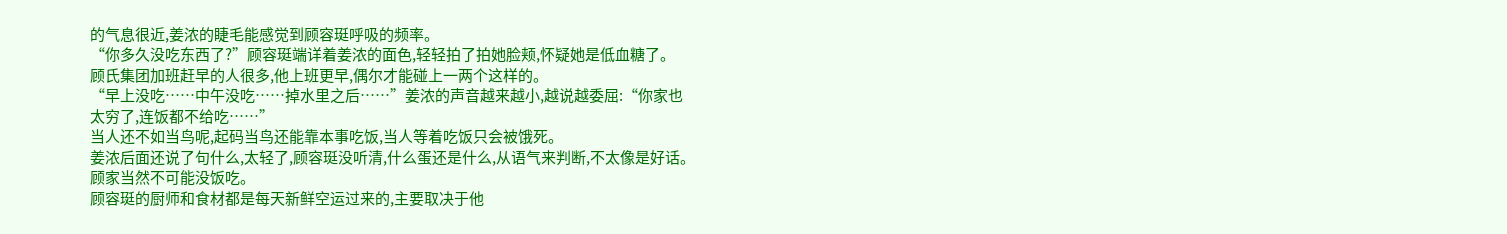的气息很近,姜浓的睫毛能感觉到顾容珽呼吸的频率。
“你多久没吃东西了?”顾容珽端详着姜浓的面色,轻轻拍了拍她脸颊,怀疑她是低血糖了。
顾氏集团加班赶早的人很多,他上班更早,偶尔才能碰上一两个这样的。
“早上没吃……中午没吃……掉水里之后……”姜浓的声音越来越小,越说越委屈:“你家也太穷了,连饭都不给吃……”
当人还不如当鸟呢,起码当鸟还能靠本事吃饭,当人等着吃饭只会被饿死。
姜浓后面还说了句什么,太轻了,顾容珽没听清,什么蛋还是什么,从语气来判断,不太像是好话。
顾家当然不可能没饭吃。
顾容珽的厨师和食材都是每天新鲜空运过来的,主要取决于他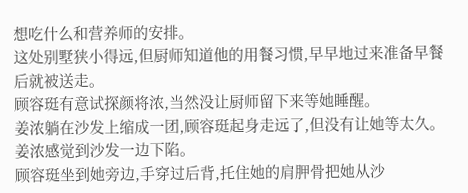想吃什么和营养师的安排。
这处别墅狭小得远,但厨师知道他的用餐习惯,早早地过来准备早餐后就被送走。
顾容珽有意试探颜将浓,当然没让厨师留下来等她睡醒。
姜浓躺在沙发上缩成一团,顾容珽起身走远了,但没有让她等太久。
姜浓感觉到沙发一边下陷。
顾容珽坐到她旁边,手穿过后背,托住她的肩胛骨把她从沙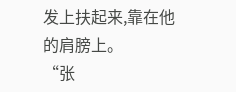发上扶起来,靠在他的肩膀上。
“张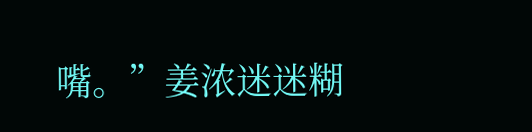嘴。”姜浓迷迷糊